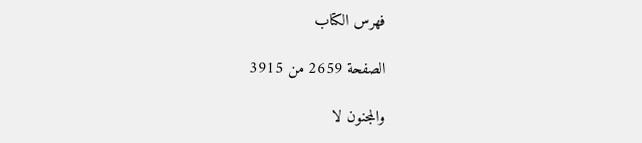فهرس الكتاب

الصفحة 2659 من 3915

والمجنون لا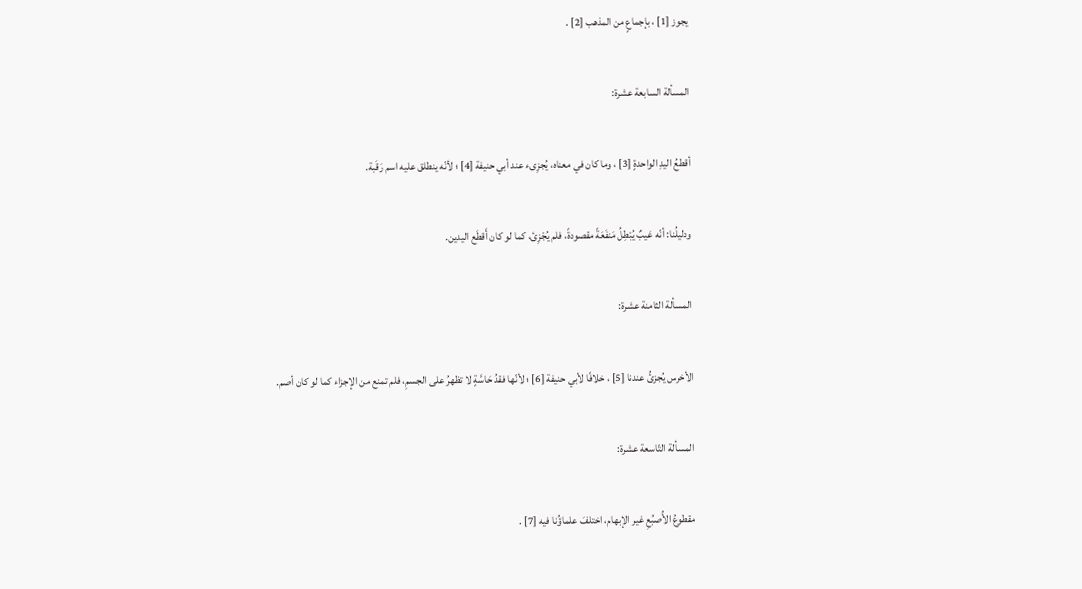يجوز [1] ، بإجماعٍ من المذهب [2] .

المسألة السابعة عشرة:

أقطعُ اليدِ الواحدةٍ [3] ، وما كان في معناه، يُجزِىء عند أبي حنيفة [4] ؛ لأنّه ينطلق عليه اسم رَقَبة.

ودليلُنا: أنّه عَيبٌ يُبْطِلُ مَنفَعَةً مقصودةً، فلم يُجْزِئ، كما لو كان أَقطَع اليدين.

المسألة الثامنة عشرة:

الأخرس يُجزئُ عندنا [5] ، خلافًا لأبي حنيفة [6] ؛ لأنّها فقدُ حَاسَّةٍ لا تظهرُ على الجسمِ، فلم تمنع من الإجزاء كما لو كان أصم.

المسألة التّاسعة عشرة:

مقطوعُ الأُصبُعِ غير الإبهام، اختلفَ علماؤُنا فيه [7] .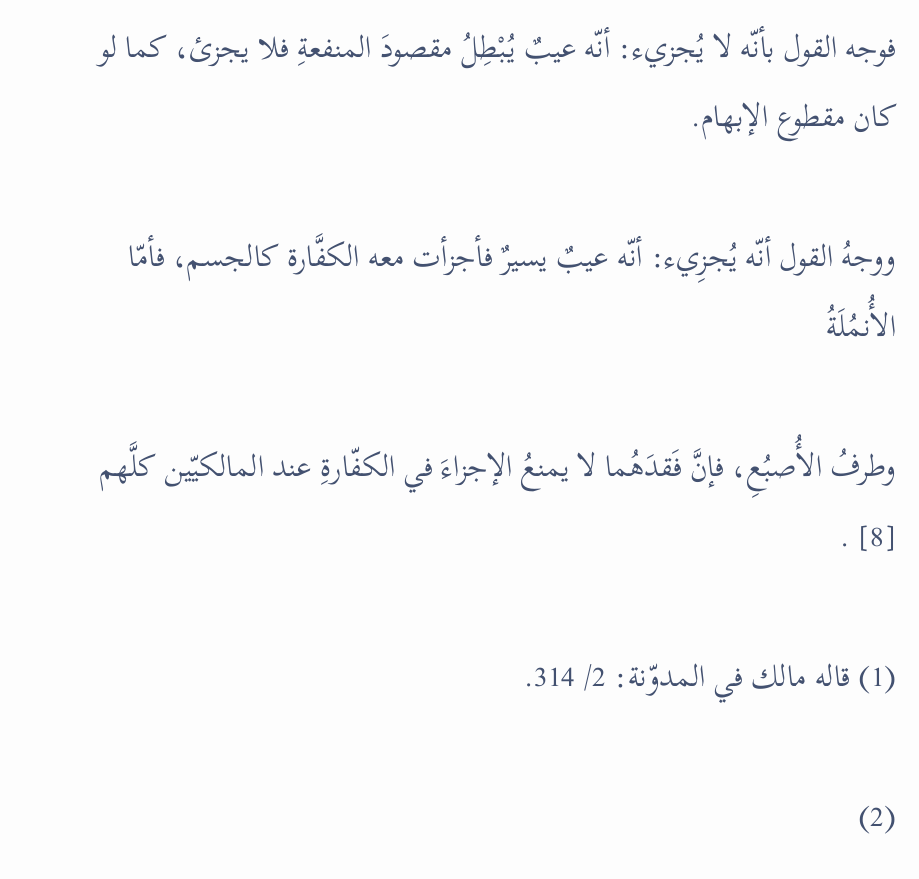فوجه القول بأنّه لا يُجزيء: أنّه عيبٌ يُبْطِلُ مقصودَ المنفعةِ فلا يجزئ، كما لو كان مقطوع الإبهام.

ووجهُ القول أنّه يُجزِيء: أنّه عيبٌ يسيرٌ فأجزأت معه الكفَّارة كالجسم، فأمّا الأُنمُلَةُ

وطرفُ الأُصبُعِ، فإنَّ فَقدَهُما لا يمنعُ الإجزاءَ في الكفّارةِ عند المالكيّين كلَّهم [8] .

(1) قاله مالك في المدوّنة: 2/ 314.

(2)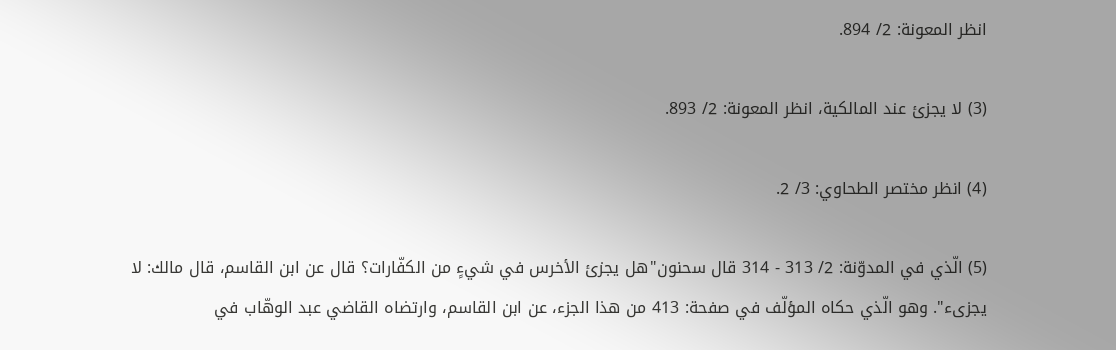انظر المعونة: 2/ 894.

(3) لا يجزئ عند المالكية، انظر المعونة: 2/ 893.

(4) انظر مختصر الطحاوي: 3/ 2.

(5) الّذي في المدوّنة: 2/ 313 - 314 قال سحنون"هل يجزئ الأخرس في شيءٍ من الكفّارات؟ قال عن ابن القاسم، قال مالك: لا يجزىء". وهو الّذي حكاه المؤلّف في صفحة: 413 من هذا الجزء، عن ابن القاسم، وارتضاه القاضي عبد الوهّاب في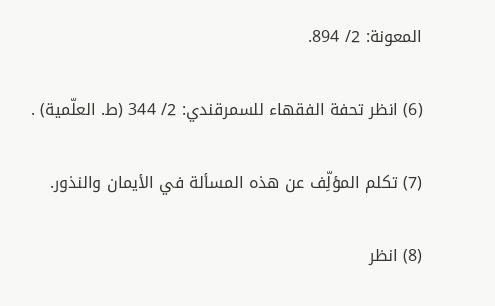المعونة: 2/ 894.

(6) انظر تحفة الفقهاء للسمرقندي: 2/ 344 (ط. العلّمية) .

(7) تكلم المؤلِّف عن هذه المسألة في الأيمان والنذور.

(8) انظر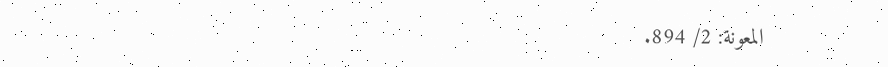المعونة: 2/ 894.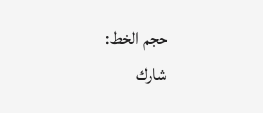حجم الخط:
شارك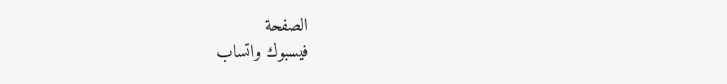الصفحة
فيسبوك واتساب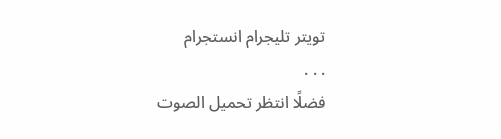تويتر تليجرام انستجرام
. . .
فضلًا انتظر تحميل الصوت